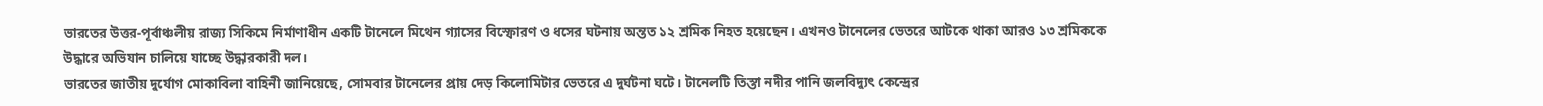ভারতের উত্তর-পূর্বাঞ্চলীয় রাজ্য সিকিমে নির্মাণাধীন একটি টানেলে মিথেন গ্যাসের বিস্ফোরণ ও ধসের ঘটনায় অন্তত ১২ শ্রমিক নিহত হয়েছেন। এখনও টানেলের ভেতরে আটকে থাকা আরও ১৩ শ্রমিককে উদ্ধারে অভিযান চালিয়ে যাচ্ছে উদ্ধারকারী দল।
ভারতের জাতীয় দুর্যোগ মোকাবিলা বাহিনী জানিয়েছে, সোমবার টানেলের প্রায় দেড় কিলোমিটার ভেতরে এ দুর্ঘটনা ঘটে। টানেলটি তিস্তা নদীর পানি জলবিদ্যুৎ কেন্দ্রের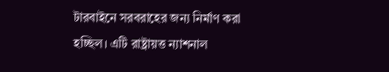টারবাইনে সরবরাহের জন্য নির্মাণ করা হচ্ছিল। এটি রাষ্ট্রায়ত্ত ন্যাশনাল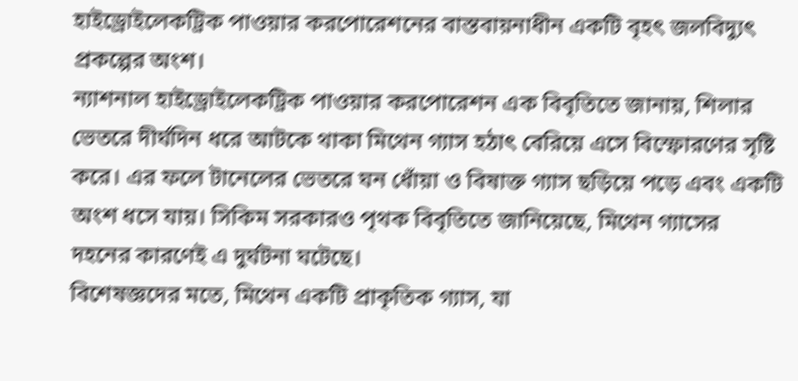হাইড্রোইলেকট্রিক পাওয়ার করপোরেশনের বাস্তবায়নাধীন একটি বৃহৎ জলবিদ্যুৎ প্রকল্পের অংশ।
ন্যাশনাল হাইড্রোইলেকট্রিক পাওয়ার করপোরেশন এক বিবৃতিতে জানায়, শিলার ভেতরে দীর্ঘদিন ধরে আটকে থাকা মিথেন গ্যাস হঠাৎ বেরিয়ে এসে বিস্ফোরণের সৃষ্টি করে। এর ফলে টানেলের ভেতরে ঘন ধোঁয়া ও বিষাক্ত গ্যাস ছড়িয়ে পড়ে এবং একটি অংশ ধসে যায়। সিকিম সরকারও পৃথক বিবৃতিতে জানিয়েছে, মিথেন গ্যাসের দহনের কারণেই এ দুর্ঘটনা ঘটেছে।
বিশেষজ্ঞদের মতে, মিথেন একটি প্রাকৃতিক গ্যাস, যা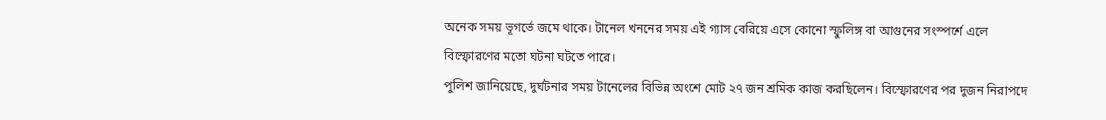অনেক সময় ভূগর্ভে জমে থাকে। টানেল খননের সময় এই গ্যাস বেরিয়ে এসে কোনো স্ফুলিঙ্গ বা আগুনের সংস্পর্শে এলে বিস্ফোরণের মতো ঘটনা ঘটতে পারে।
পুলিশ জানিয়েছে, দুর্ঘটনার সময় টানেলের বিভিন্ন অংশে মোট ২৭ জন শ্রমিক কাজ করছিলেন। বিস্ফোরণের পর দুজন নিরাপদে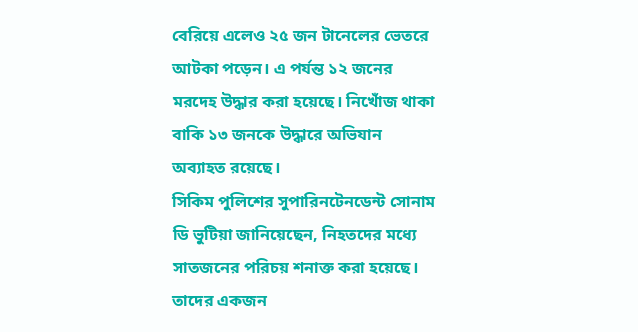বেরিয়ে এলেও ২৫ জন টানেলের ভেতরে আটকা পড়েন। এ পর্যন্ত ১২ জনের মরদেহ উদ্ধার করা হয়েছে। নিখোঁজ থাকা বাকি ১৩ জনকে উদ্ধারে অভিযান অব্যাহত রয়েছে।
সিকিম পুলিশের সুপারিনটেনডেন্ট সোনাম ডি ভুটিয়া জানিয়েছেন, নিহতদের মধ্যে সাতজনের পরিচয় শনাক্ত করা হয়েছে। তাদের একজন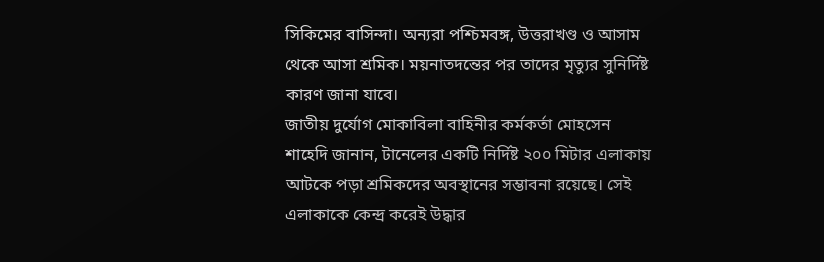সিকিমের বাসিন্দা। অন্যরা পশ্চিমবঙ্গ, উত্তরাখণ্ড ও আসাম থেকে আসা শ্রমিক। ময়নাতদন্তের পর তাদের মৃত্যুর সুনির্দিষ্ট কারণ জানা যাবে।
জাতীয় দুর্যোগ মোকাবিলা বাহিনীর কর্মকর্তা মোহসেন শাহেদি জানান, টানেলের একটি নির্দিষ্ট ২০০ মিটার এলাকায় আটকে পড়া শ্রমিকদের অবস্থানের সম্ভাবনা রয়েছে। সেই এলাকাকে কেন্দ্র করেই উদ্ধার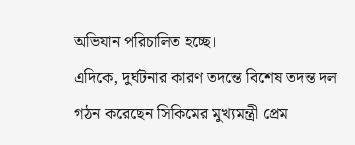অভিযান পরিচালিত হচ্ছে।
এদিকে, দুর্ঘটনার কারণ তদন্তে বিশেষ তদন্ত দল গঠন করেছেন সিকিমের মুখ্যমন্ত্রী প্রেম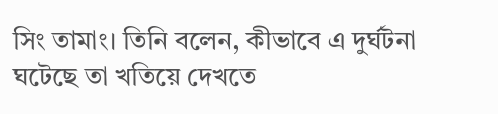সিং তামাং। তিনি বলেন, কীভাবে এ দুর্ঘটনা ঘটেছে তা খতিয়ে দেখতে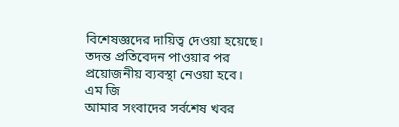বিশেষজ্ঞদের দায়িত্ব দেওয়া হয়েছে। তদন্ত প্রতিবেদন পাওয়ার পর প্রয়োজনীয় ব্যবস্থা নেওয়া হবে।
এম জি
আমার সংবাদের সর্বশেষ খবর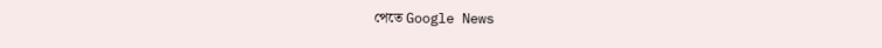পেতে Google News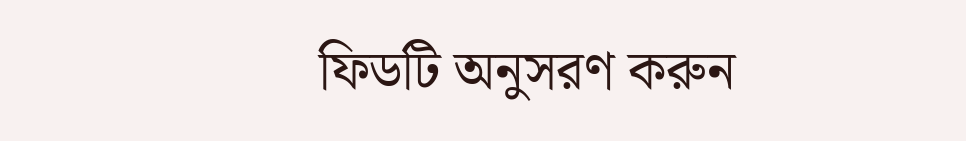ফিডটি অনুসরণ করুন